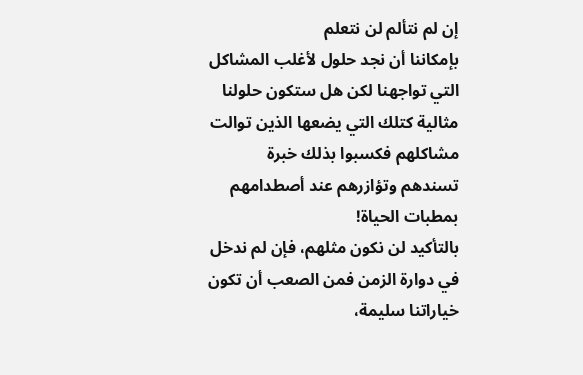إن لم نتألم لن نتعلم
بإمكاننا أن نجد حلول لأغلب المشاكل التي تواجهنا لكن هل ستكون حلولنا مثالية كتلك التي يضعها الذين توالت مشاكلهم فكسبوا بذلك خبرة تسندهم وتؤازرهم عند أصطدامهم بمطبات الحياة!
بالتأكيد لن نكون مثلهم، فإن لم ندخل في دوارة الزمن فمن الصعب أن تكون خياراتنا سليمة،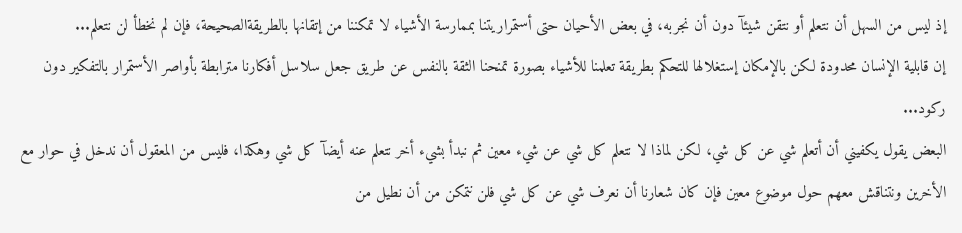إذ ليس من السهل أن نتعلم أو نتقن شيئآ دون أن نجربه، في بعض الأحيان حتى أستمراريتنا بممارسة الأشياء لا تمكننا من إتقانها بالطريقةالصحيحة، فإن لم نخطأ لن نتعلم...
إن قابلية الإنسان محدودة لكن بالإمكان إستغلالها للتحكم بطريقة تعلمنا للأشياء بصورة تمنحنا الثقة بالنفس عن طريق جعل سلاسل أفكارنا مترابطة بأواصر الأستمرار بالتفكير دون ركود...
البعض يقول يكفيني أن أتعلم شي عن كل شي، لكن لماذا لا نتعلم كل شي عن شيء معين ثم نبدأ بشيء أخر نتعلم عنه أيضآ كل شي وهكذا، فليس من المعقول أن ندخل في حوار مع الأخرين ونتناقش معهم حول موضوع معين فإن كان شعارنا أن نعرف شي عن كل شي فلن نتمكن من أن نطيل من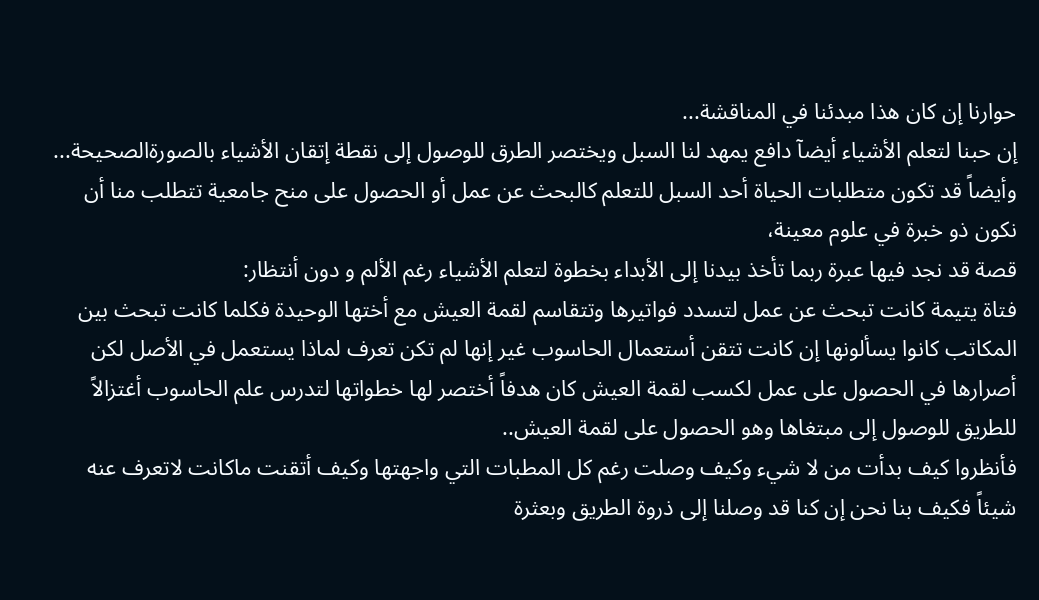حوارنا إن كان هذا مبدئنا في المناقشة...
إن حبنا لتعلم الأشياء أيضآ دافع يمهد لنا السبل ويختصر الطرق للوصول إلى نقطة إتقان الأشياء بالصورةالصحيحة...
وأيضاً قد تكون متطلبات الحياة أحد السبل للتعلم كالبحث عن عمل أو الحصول على منح جامعية تتطلب منا أن نكون ذو خبرة في علوم معينة،
قصة قد نجد فيها عبرة ربما تأخذ بيدنا إلى الأبداء بخطوة لتعلم الأشياء رغم الألم و دون أنتظار:
فتاة يتيمة كانت تبحث عن عمل لتسدد فواتيرها وتتقاسم لقمة العيش مع أختها الوحيدة فكلما كانت تبحث بين المكاتب كانوا يسألونها إن كانت تتقن أستعمال الحاسوب غير إنها لم تكن تعرف لماذا يستعمل في الأصل لكن أصرارها في الحصول على عمل لكسب لقمة العيش كان هدفاً أختصر لها خطواتها لتدرس علم الحاسوب أغتزالاً للطريق للوصول إلى مبتغاها وهو الحصول على لقمة العيش..
فأنظروا كيف بدأت من لا شيء وكيف وصلت رغم كل المطبات التي واجهتها وكيف أتقنت ماكانت لاتعرف عنه شيئاً فكيف بنا نحن إن كنا قد وصلنا إلى ذروة الطريق وبعثرة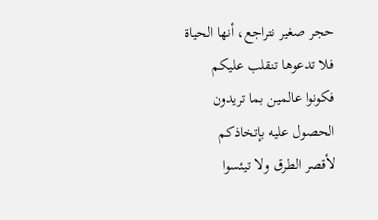حجر صغير نتراجع، أنها الحياة فلا تدعوها تنقلب عليكم فكونوا عالمين بما تريدون الحصول عليه بإتخاذكم لأقصر الطرق ولا تيئسوا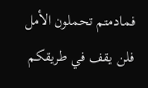فمادمتم تحملون الأمل فلن يقف في طريقكم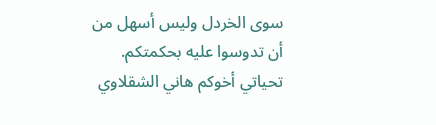سوى الخردل وليس أسهل من أن تدوسوا عليه بحكمتكم.
تحياتي أخوكم هاني الشقلاوي